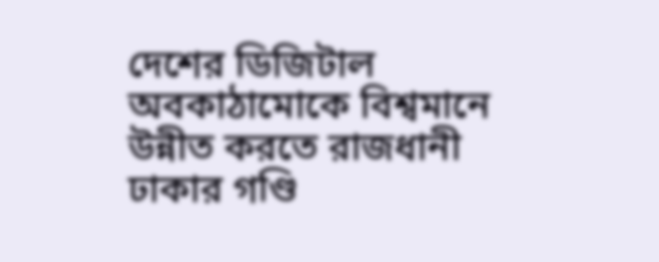দেশের ডিজিটাল অবকাঠামোকে বিশ্বমানে উন্নীত করতে রাজধানী ঢাকার গণ্ডি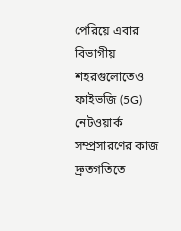পেরিয়ে এবার বিভাগীয় শহরগুলোতেও ফাইভজি (5G) নেটওয়ার্ক সম্প্রসারণের কাজ দ্রুতগতিতে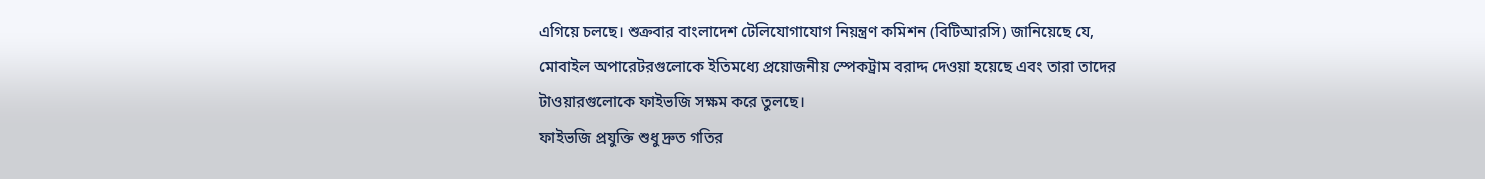এগিয়ে চলছে। শুক্রবার বাংলাদেশ টেলিযোগাযোগ নিয়ন্ত্রণ কমিশন (বিটিআরসি) জানিয়েছে যে, মোবাইল অপারেটরগুলোকে ইতিমধ্যে প্রয়োজনীয় স্পেকট্রাম বরাদ্দ দেওয়া হয়েছে এবং তারা তাদের টাওয়ারগুলোকে ফাইভজি সক্ষম করে তুলছে।
ফাইভজি প্রযুক্তি শুধু দ্রুত গতির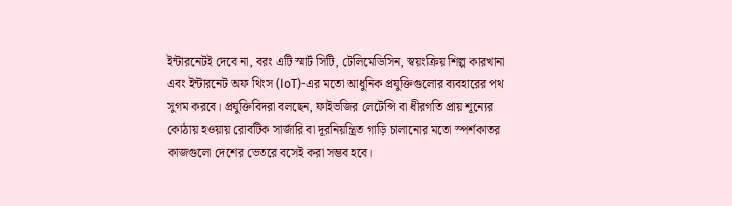ইন্টারনেটই দেবে না, বরং এটি স্মার্ট সিটি, টেলিমেডিসিন, স্বয়ংক্রিয় শিল্প কারখানা এবং ইন্টারনেট অফ থিংস (IoT)-এর মতো আধুনিক প্রযুক্তিগুলোর ব্যবহারের পথ সুগম করবে। প্রযুক্তিবিদরা বলছেন, ফাইভজির লেটেন্সি বা ধীরগতি প্রায় শূন্যের কোঠায় হওয়ায় রোবটিক সার্জারি বা দূরনিয়ন্ত্রিত গাড়ি চালানোর মতো স্পর্শকাতর কাজগুলো দেশের ভেতরে বসেই করা সম্ভব হবে।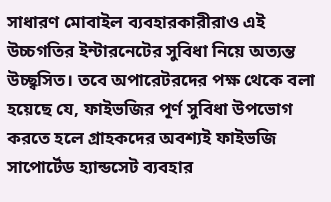সাধারণ মোবাইল ব্যবহারকারীরাও এই উচ্চগতির ইন্টারনেটের সুবিধা নিয়ে অত্যন্ত উচ্ছ্বসিত। তবে অপারেটরদের পক্ষ থেকে বলা হয়েছে যে, ফাইভজির পূর্ণ সুবিধা উপভোগ করতে হলে গ্রাহকদের অবশ্যই ফাইভজি সাপোর্টেড হ্যান্ডসেট ব্যবহার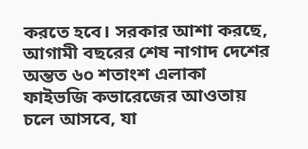করতে হবে। সরকার আশা করছে, আগামী বছরের শেষ নাগাদ দেশের অন্তত ৬০ শতাংশ এলাকা ফাইভজি কভারেজের আওতায় চলে আসবে, যা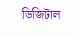ডিজিটাল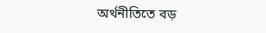অর্থনীতিতে বড়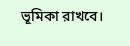ভূমিকা রাখবে।